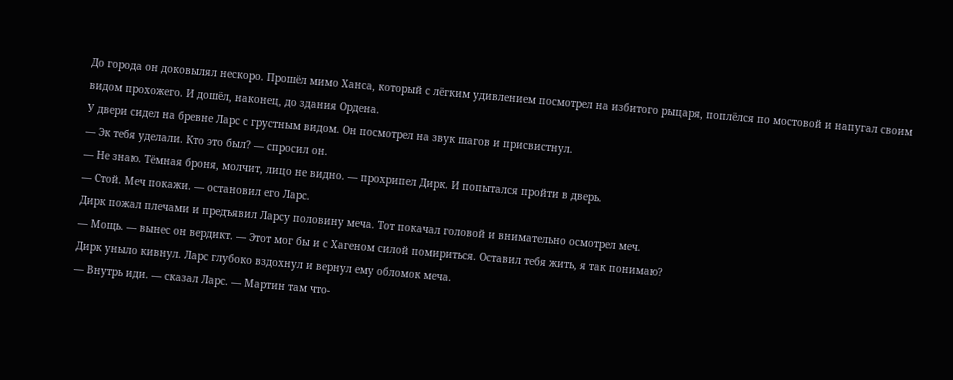До города он доковылял нескоро. Прошёл мимо Ханса, который с лёгким удивлением посмотрел на избитого рыцаря, поплёлся по мостовой и напугал своим видом прохожего. И дошёл, наконец, до здания Ордена.
У двери сидел на бревне Ларс с грустным видом. Он посмотрел на звук шагов и присвистнул.
— Эк тебя уделали. Кто это был? — спросил он.
— Не знаю. Тёмная броня, молчит, лицо не видно. — прохрипел Дирк. И попытался пройти в дверь.
— Стой. Меч покажи. — остановил его Ларс.
Дирк пожал плечами и предъявил Ларсу половину меча. Тот покачал головой и внимательно осмотрел меч.
— Мощь. — вынес он вердикт. — Этот мог бы и с Хагеном силой помириться. Оставил тебя жить, я так понимаю?
Дирк уныло кивнул. Ларс глубоко вздохнул и вернул ему обломок меча.
— Внутрь иди. — сказал Ларс. — Мартин там что-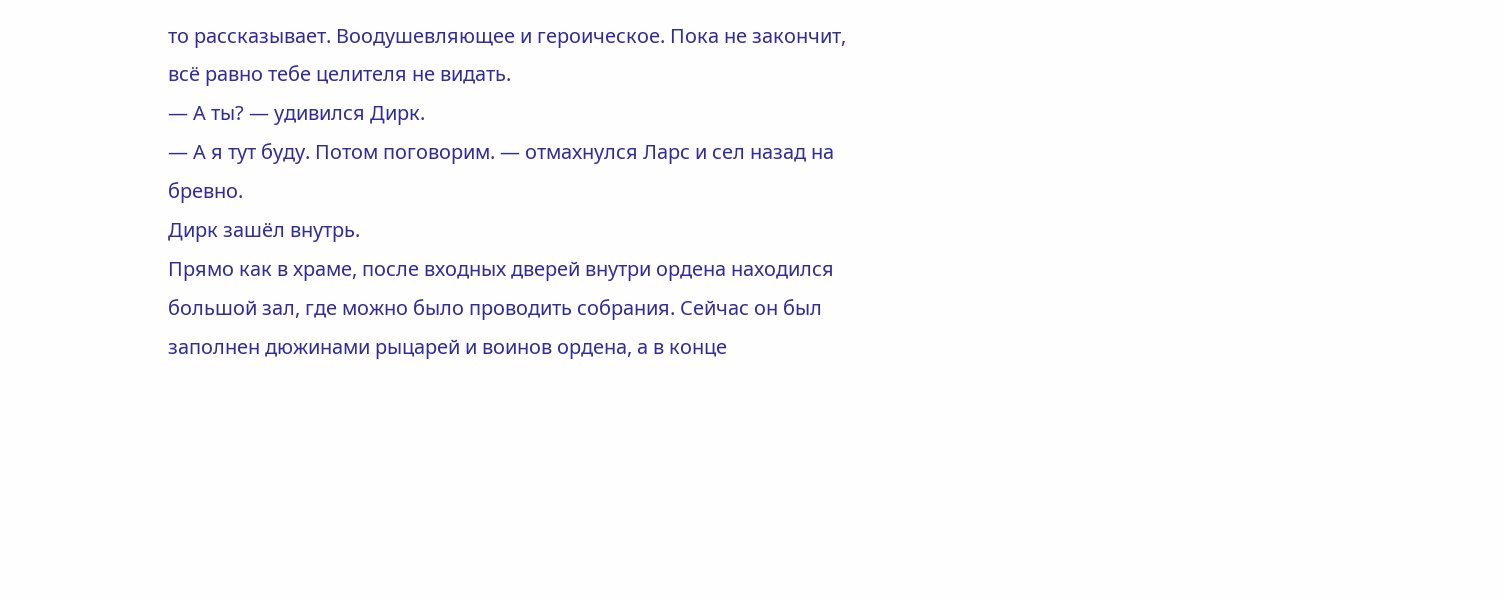то рассказывает. Воодушевляющее и героическое. Пока не закончит, всё равно тебе целителя не видать.
— А ты? — удивился Дирк.
— А я тут буду. Потом поговорим. — отмахнулся Ларс и сел назад на бревно.
Дирк зашёл внутрь.
Прямо как в храме, после входных дверей внутри ордена находился большой зал, где можно было проводить собрания. Сейчас он был заполнен дюжинами рыцарей и воинов ордена, а в конце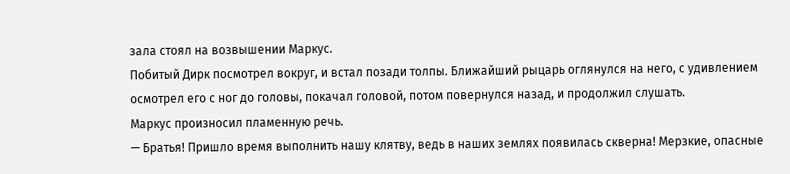зала стоял на возвышении Маркус.
Побитый Дирк посмотрел вокруг, и встал позади толпы. Ближайший рыцарь оглянулся на него, с удивлением осмотрел его с ног до головы, покачал головой, потом повернулся назад, и продолжил слушать.
Маркус произносил пламенную речь.
— Братья! Пришло время выполнить нашу клятву, ведь в наших землях появилась скверна! Мерзкие, опасные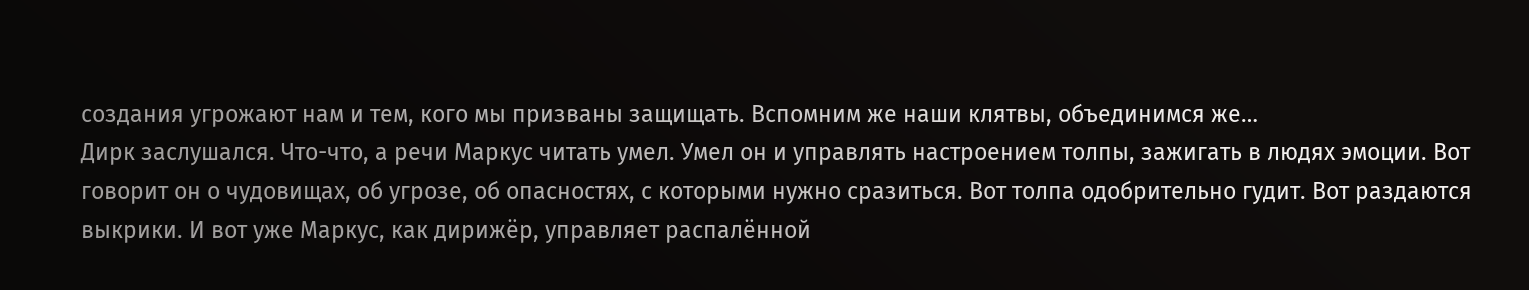создания угрожают нам и тем, кого мы призваны защищать. Вспомним же наши клятвы, объединимся же…
Дирк заслушался. Что-что, а речи Маркус читать умел. Умел он и управлять настроением толпы, зажигать в людях эмоции. Вот говорит он о чудовищах, об угрозе, об опасностях, с которыми нужно сразиться. Вот толпа одобрительно гудит. Вот раздаются выкрики. И вот уже Маркус, как дирижёр, управляет распалённой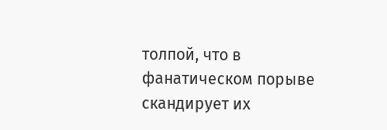толпой, что в фанатическом порыве скандирует их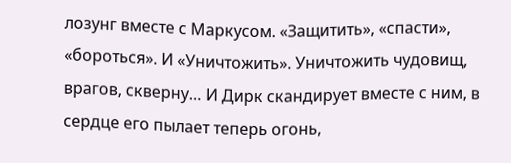лозунг вместе с Маркусом. «Защитить», «спасти», «бороться». И «Уничтожить». Уничтожить чудовищ, врагов, скверну… И Дирк скандирует вместе с ним, в сердце его пылает теперь огонь,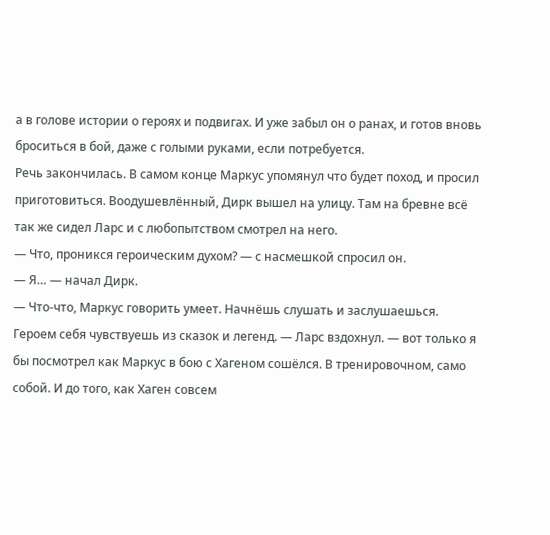а в голове истории о героях и подвигах. И уже забыл он о ранах, и готов вновь броситься в бой, даже с голыми руками, если потребуется.
Речь закончилась. В самом конце Маркус упомянул что будет поход, и просил приготовиться. Воодушевлённый, Дирк вышел на улицу. Там на бревне всё так же сидел Ларс и с любопытством смотрел на него.
— Что, проникся героическим духом? — с насмешкой спросил он.
— Я… — начал Дирк.
— Что-что, Маркус говорить умеет. Начнёшь слушать и заслушаешься. Героем себя чувствуешь из сказок и легенд. — Ларс вздохнул. — вот только я бы посмотрел как Маркус в бою с Хагеном сошёлся. В тренировочном, само собой. И до того, как Хаген совсем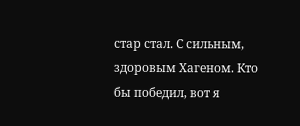стар стал. С сильным, здоровым Хагеном. Кто бы победил, вот я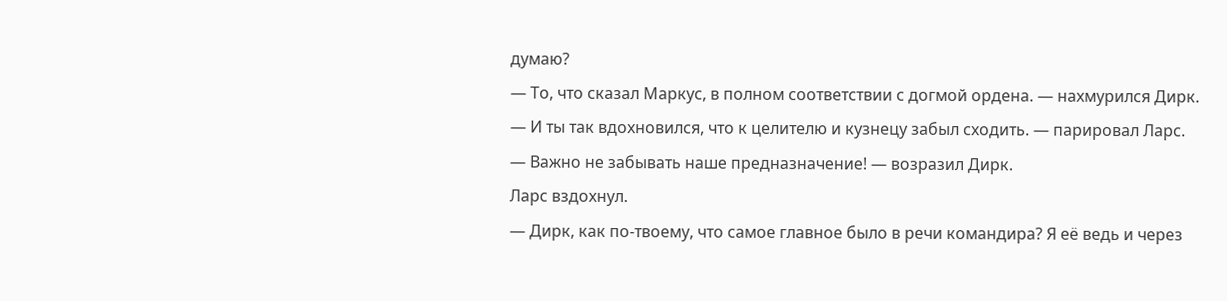думаю?
— То, что сказал Маркус, в полном соответствии с догмой ордена. — нахмурился Дирк.
— И ты так вдохновился, что к целителю и кузнецу забыл сходить. — парировал Ларс.
— Важно не забывать наше предназначение! — возразил Дирк.
Ларс вздохнул.
— Дирк, как по-твоему, что самое главное было в речи командира? Я её ведь и через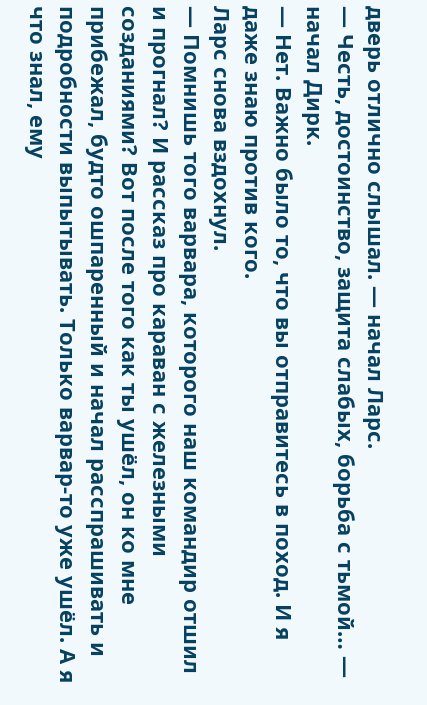дверь отлично слышал. — начал Ларс.
— Честь, достоинство, защита слабых, борьба с тьмой… — начал Дирк.
— Нет. Важно было то, что вы отправитесь в поход. И я даже знаю против кого.
Ларс снова вздохнул.
— Помнишь того варвара, которого наш командир отшил и прогнал? И рассказ про караван с железными созданиями? Вот после того как ты ушёл, он ко мне прибежал, будто ошпаренный и начал расспрашивать и подробности выпытывать. Только варвар-то уже ушёл. А я что знал, ему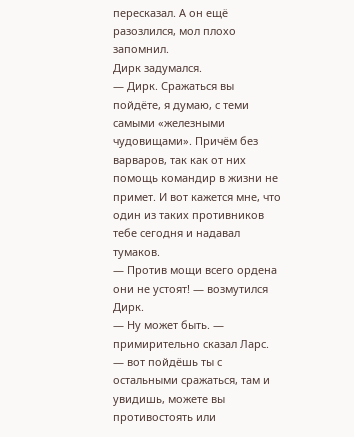пересказал. А он ещё разозлился, мол плохо запомнил.
Дирк задумался.
— Дирк. Сражаться вы пойдёте, я думаю, с теми самыми «железными чудовищами». Причём без варваров, так как от них помощь командир в жизни не примет. И вот кажется мне, что один из таких противников тебе сегодня и надавал тумаков.
— Против мощи всего ордена они не устоят! — возмутился Дирк.
— Ну может быть. — примирительно сказал Ларс. — вот пойдёшь ты с остальными сражаться, там и увидишь, можете вы противостоять или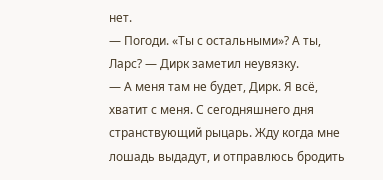нет.
— Погоди. «Ты с остальными»? А ты, Ларс? — Дирк заметил неувязку.
— А меня там не будет, Дирк. Я всё, хватит с меня. С сегодняшнего дня странствующий рыцарь. Жду когда мне лошадь выдадут, и отправлюсь бродить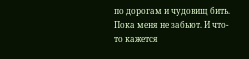по дорогам и чудовищ бить. Пока меня не забьют. И что-то кажется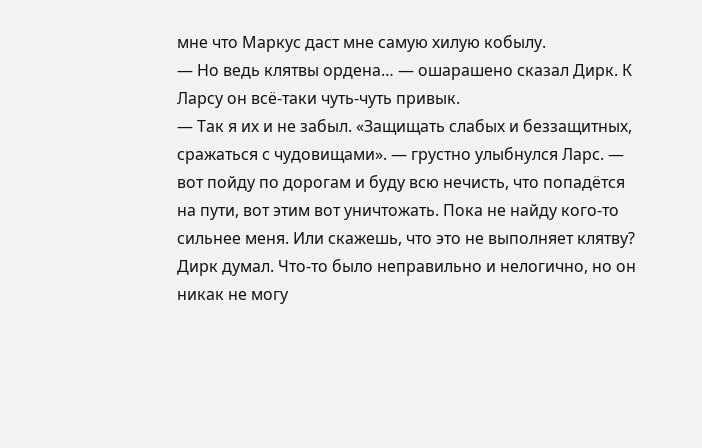мне что Маркус даст мне самую хилую кобылу.
— Но ведь клятвы ордена… — ошарашено сказал Дирк. К Ларсу он всё-таки чуть-чуть привык.
— Так я их и не забыл. «Защищать слабых и беззащитных, сражаться с чудовищами». — грустно улыбнулся Ларс. — вот пойду по дорогам и буду всю нечисть, что попадётся на пути, вот этим вот уничтожать. Пока не найду кого-то сильнее меня. Или скажешь, что это не выполняет клятву?
Дирк думал. Что-то было неправильно и нелогично, но он никак не могу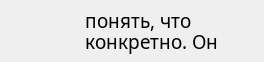понять, что конкретно. Он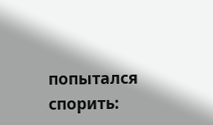попытался спорить: